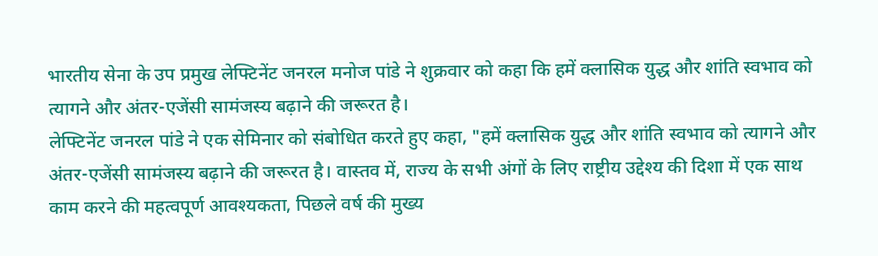भारतीय सेना के उप प्रमुख लेफ्टिनेंट जनरल मनोज पांडे ने शुक्रवार को कहा कि हमें क्लासिक युद्ध और शांति स्वभाव को त्यागने और अंतर-एजेंसी सामंजस्य बढ़ाने की जरूरत है।
लेफ्टिनेंट जनरल पांडे ने एक सेमिनार को संबोधित करते हुए कहा, "हमें क्लासिक युद्ध और शांति स्वभाव को त्यागने और अंतर-एजेंसी सामंजस्य बढ़ाने की जरूरत है। वास्तव में, राज्य के सभी अंगों के लिए राष्ट्रीय उद्देश्य की दिशा में एक साथ काम करने की महत्वपूर्ण आवश्यकता, पिछले वर्ष की मुख्य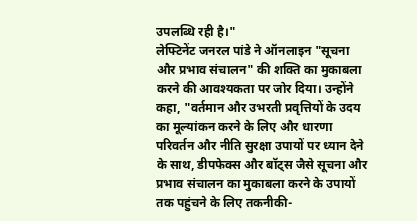उपलब्धि रही है।"
लेफ्टिनेंट जनरल पांडे ने ऑनलाइन "सूचना और प्रभाव संचालन" की शक्ति का मुकाबला करने की आवश्यकता पर जोर दिया। उन्होंने कहा, "वर्तमान और उभरती प्रवृत्तियों के उदय का मूल्यांकन करने के लिए और धारणा परिवर्तन और नीति सुरक्षा उपायों पर ध्यान देने के साथ, डीपफेक्स और बॉट्स जैसे सूचना और प्रभाव संचालन का मुकाबला करने के उपायों तक पहुंचने के लिए तकनीकी-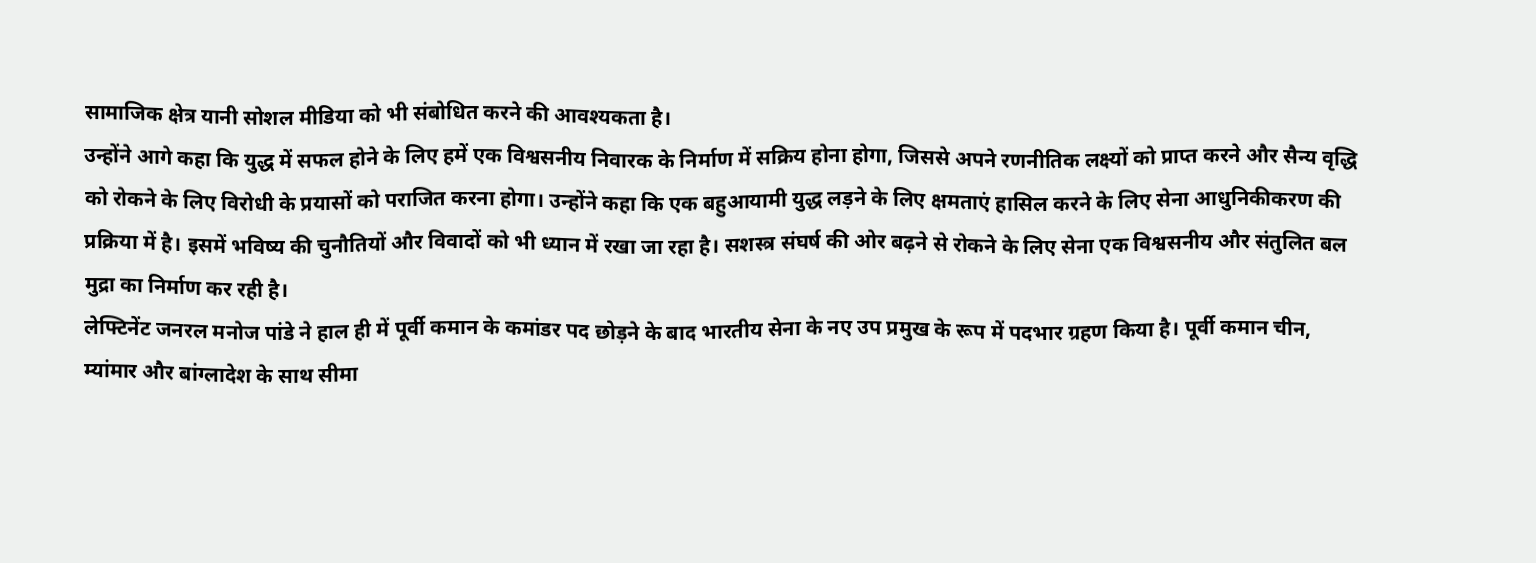सामाजिक क्षेत्र यानी सोशल मीडिया को भी संबोधित करने की आवश्यकता है।
उन्होंने आगे कहा कि युद्ध में सफल होने के लिए हमें एक विश्वसनीय निवारक के निर्माण में सक्रिय होना होगा, जिससे अपने रणनीतिक लक्ष्यों को प्राप्त करने और सैन्य वृद्धि को रोकने के लिए विरोधी के प्रयासों को पराजित करना होगा। उन्होंने कहा कि एक बहुआयामी युद्ध लड़ने के लिए क्षमताएं हासिल करने के लिए सेना आधुनिकीकरण की प्रक्रिया में है। इसमें भविष्य की चुनौतियों और विवादों को भी ध्यान में रखा जा रहा है। सशस्त्र संघर्ष की ओर बढ़ने से रोकने के लिए सेना एक विश्वसनीय और संतुलित बल मुद्रा का निर्माण कर रही है।
लेफ्टिनेंट जनरल मनोज पांडे ने हाल ही में पूर्वी कमान के कमांडर पद छोड़ने के बाद भारतीय सेना के नए उप प्रमुख के रूप में पदभार ग्रहण किया है। पूर्वी कमान चीन, म्यांमार और बांग्लादेश के साथ सीमा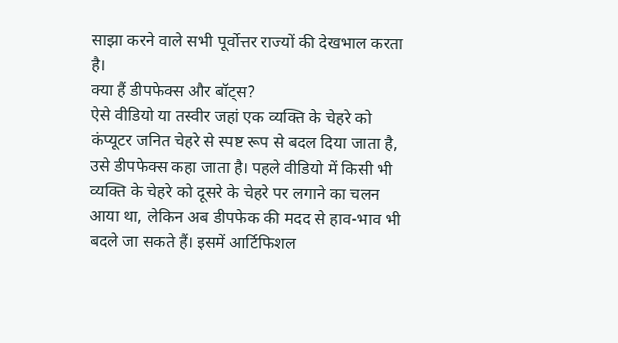साझा करने वाले सभी पूर्वोत्तर राज्यों की देखभाल करता है।
क्या हैं डीपफेक्स और बॉट्स?
ऐसे वीडियो या तस्वीर जहां एक व्यक्ति के चेहरे को कंप्यूटर जनित चेहरे से स्पष्ट रूप से बदल दिया जाता है, उसे डीपफेक्स कहा जाता है। पहले वीडियो में किसी भी व्यक्ति के चेहरे को दूसरे के चेहरे पर लगाने का चलन आया था, लेकिन अब डीपफेक की मदद से हाव-भाव भी बदले जा सकते हैं। इसमें आर्टिफिशल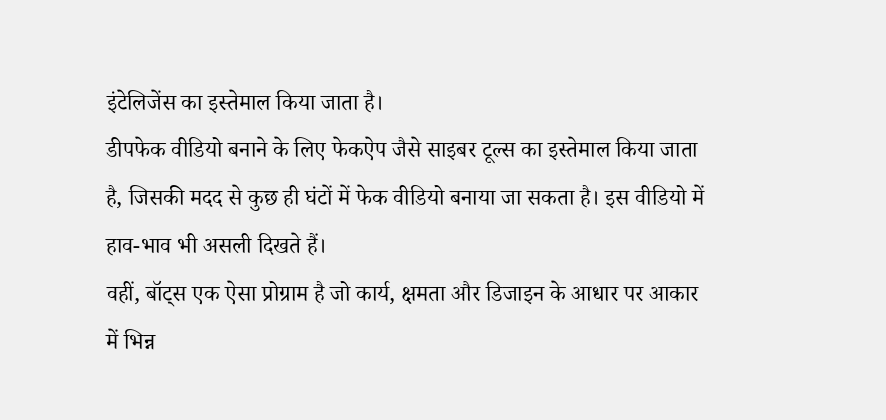इंटेलिजेंस का इस्तेमाल किया जाता है।
डीपफेक वीडियो बनाने के लिए फेकऐप जैसे साइबर टूल्स का इस्तेमाल किया जाता है, जिसकी मदद से कुछ ही घंटों में फेक वीडियो बनाया जा सकता है। इस वीडियो में हाव-भाव भी असली दिखते हैं।
वहीं, बॉट्स एक ऐसा प्रोग्राम है जो कार्य, क्षमता और डिजाइन के आधार पर आकार में भिन्न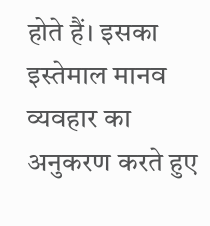होते हैं। इसका इस्तेमाल मानव व्यवहार का अनुकरण करते हुए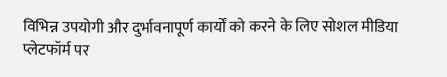विभिन्न उपयोगी और दुर्भावनापूर्ण कार्यों को करने के लिए सोशल मीडिया प्लेटफॉर्म पर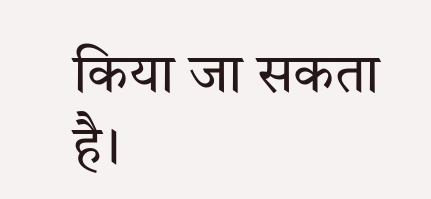किया जा सकता है।